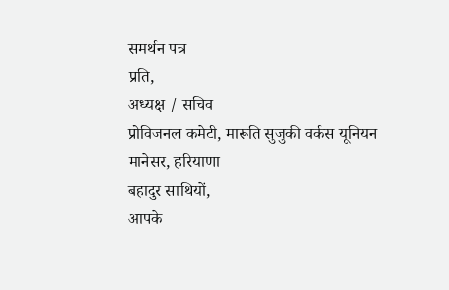समर्थन पत्र
प्रति,
अध्यक्ष / सचिव
प्रोविजनल कमेटी, मारूति सुजुकी वर्कस यूनियन
मानेसर, हरियाणा
बहादुर साथियों,
आपके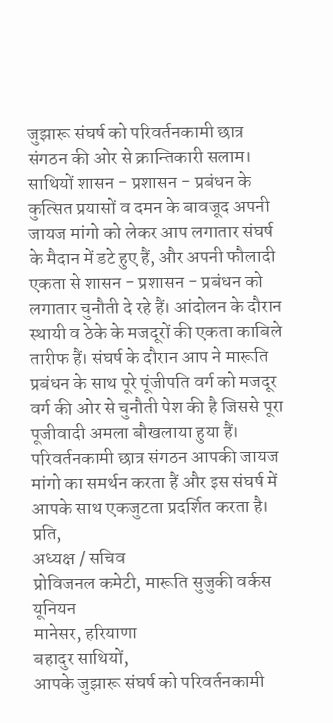जुझारू संघर्ष को परिवर्तनकामी छात्र संगठन की ओर से क्रान्तिकारी सलाम। साथियों शासन - प्रशासन - प्रबंधन के कुत्सित प्रयासों व दमन के बावजूद अपनी जायज मांगो को लेकर आप लगातार संघर्ष के मैदान में डटे हुए हैं, और अपनी फौलादी एकता से शासन - प्रशासन - प्रबंधन को लगातार चुनौती दे रहे हैं। आंदोलन के दौरान स्थायी व ठेके के मजदूरों की एकता काबिले तारीफ हैं। संघर्ष के दौरान आप ने मारूति प्रबंधन के साथ पूरे पूंजीपति वर्ग को मजदूर वर्ग की ओर से चुनौती पेश की है जिससे पूरा पूजीवादी अमला बौखलाया हुया हैं। परिवर्तनकामी छात्र संगठन आपकी जायज मांगो का समर्थन करता हैं और इस संघर्ष में आपके साथ एकजुटता प्रदर्शित करता है।
प्रति,
अध्यक्ष / सचिव
प्रोविजनल कमेटी, मारूति सुजुकी वर्कस यूनियन
मानेसर, हरियाणा
बहादुर साथियों,
आपके जुझारू संघर्ष को परिवर्तनकामी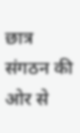छात्र संगठन की ओर से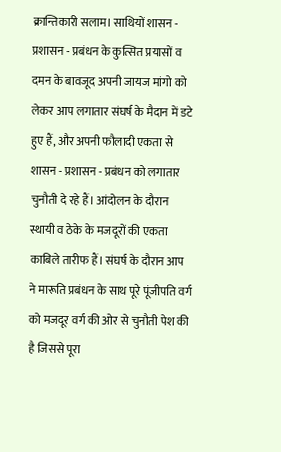क्रान्तिकारी सलाम। साथियों शासन - प्रशासन - प्रबंधन के कुत्सित प्रयासों व दमन के बावजूद अपनी जायज मांगो को लेकर आप लगातार संघर्ष के मैदान में डटे हुए हैं, और अपनी फौलादी एकता से शासन - प्रशासन - प्रबंधन को लगातार चुनौती दे रहे हैं। आंदोलन के दौरान स्थायी व ठेके के मजदूरों की एकता काबिले तारीफ हैं। संघर्ष के दौरान आप ने मारूति प्रबंधन के साथ पूरे पूंजीपति वर्ग को मजदूर वर्ग की ओर से चुनौती पेश की है जिससे पूरा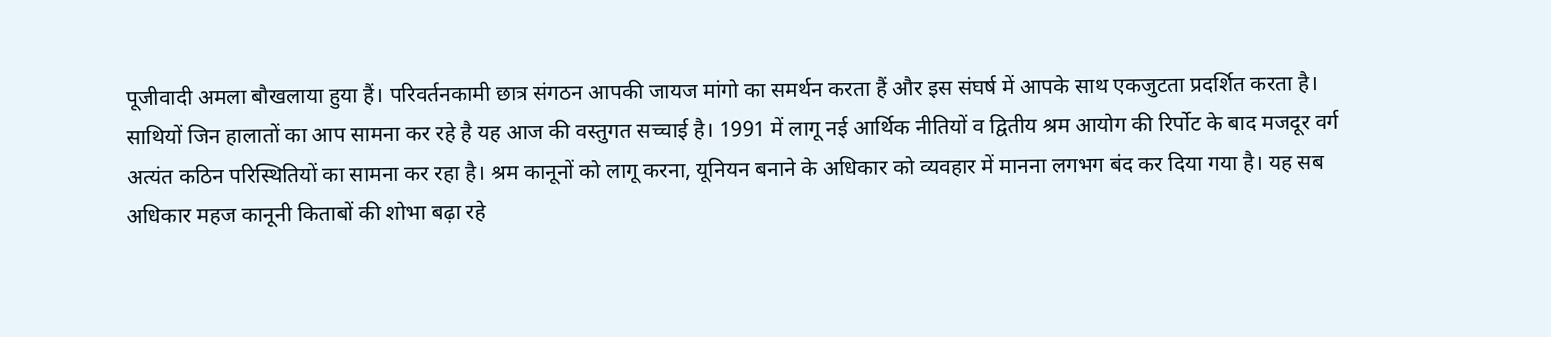पूजीवादी अमला बौखलाया हुया हैं। परिवर्तनकामी छात्र संगठन आपकी जायज मांगो का समर्थन करता हैं और इस संघर्ष में आपके साथ एकजुटता प्रदर्शित करता है।
साथियों जिन हालातों का आप सामना कर रहे है यह आज की वस्तुगत सच्चाई है। 1991 में लागू नई आर्थिक नीतियों व द्वितीय श्रम आयोग की रिर्पोट के बाद मजदूर वर्ग अत्यंत कठिन परिस्थितियों का सामना कर रहा है। श्रम कानूनों को लागू करना, यूनियन बनाने के अधिकार को व्यवहार में मानना लगभग बंद कर दिया गया है। यह सब अधिकार महज कानूनी किताबों की शोभा बढ़ा रहे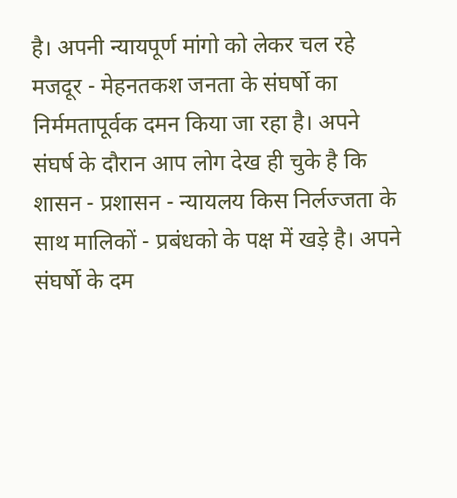है। अपनी न्यायपूर्ण मांगो को लेकर चल रहे मजदूर - मेहनतकश जनता के संघर्षो का निर्ममतापूर्वक दमन किया जा रहा है। अपने संघर्ष के दौरान आप लोग देख ही चुके है कि शासन - प्रशासन - न्यायलय किस निर्लज्जता के साथ मालिकों - प्रबंधको के पक्ष में खड़े है। अपने संघर्षो के दम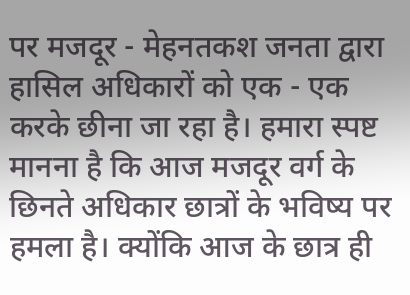पर मजदूर - मेहनतकश जनता द्वारा हासिल अधिकारों को एक - एक करके छीना जा रहा है। हमारा स्पष्ट मानना है कि आज मजदूर वर्ग के छिनते अधिकार छात्रों के भविष्य पर हमला है। क्योंकि आज के छात्र ही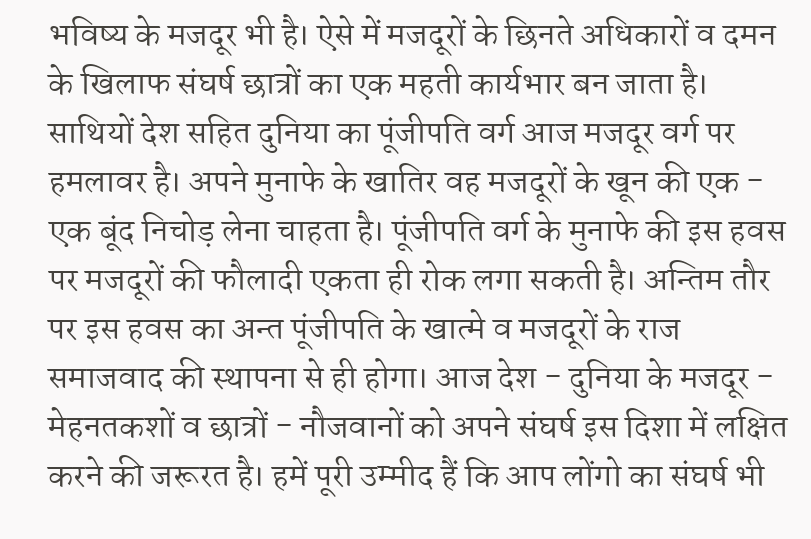भविष्य के मजदूर भी है। ऐसे में मजदूरों के छिनते अधिकारों व दमन के खिलाफ संघर्ष छात्रों का एक महती कार्यभार बन जाता है।
साथियों देश सहित दुनिया का पूंजीपति वर्ग आज मजदूर वर्ग पर हमलावर है। अपने मुनाफे के खातिर वह मजदूरों के खून की एक - एक बूंद निचोड़ लेना चाहता है। पूंजीपति वर्ग के मुनाफे की इस हवस पर मजदूरों की फौलादी एकता ही रोक लगा सकती है। अन्तिम तौर पर इस हवस का अन्त पूंजीपति के खात्मे व मजदूरों के राज समाजवाद की स्थापना से ही होगा। आज देश - दुनिया के मजदूर - मेहनतकशों व छात्रों - नौजवानों को अपने संघर्ष इस दिशा में लक्षित करने की जरूरत है। हमें पूरी उम्मीद हैं कि आप लोंगो का संघर्ष भी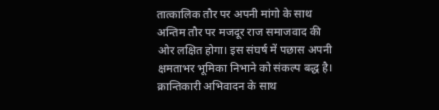तात्कालिक तौर पर अपनी मांगो के साथ अन्तिम तौर पर मजदूर राज समाजवाद की ओर लक्षित होगा। इस संघर्ष में पछास अपनी क्षमताभर भूमिका निभाने को संकल्प बद्ध है।
क्रान्तिकारी अभिवादन के साथ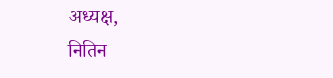अध्यक्ष,
नितिन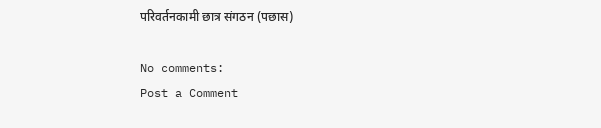परिवर्तनकामी छात्र संगठन (पछास)

No comments:
Post a Comment